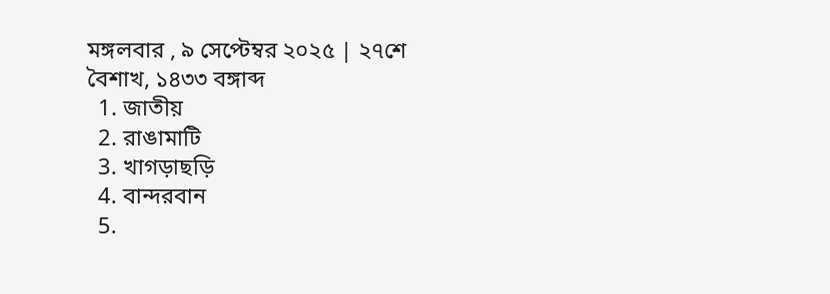মঙ্গলবার , ৯ সেপ্টেম্বর ২০২৫ | ২৭শে বৈশাখ, ১৪৩৩ বঙ্গাব্দ
  1. জাতীয়
  2. রাঙামাটি
  3. খাগড়াছড়ি
  4. বান্দরবান
  5.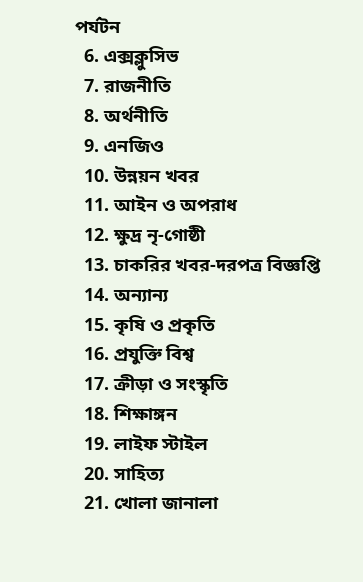পর্যটন
  6. এক্সক্লুসিভ
  7. রাজনীতি
  8. অর্থনীতি
  9. এনজিও
  10. উন্নয়ন খবর
  11. আইন ও অপরাধ
  12. ক্ষুদ্র নৃ-গোষ্ঠী
  13. চাকরির খবর-দরপত্র বিজ্ঞপ্তি
  14. অন্যান্য
  15. কৃষি ও প্রকৃতি
  16. প্রযুক্তি বিশ্ব
  17. ক্রীড়া ও সংস্কৃতি
  18. শিক্ষাঙ্গন
  19. লাইফ স্টাইল
  20. সাহিত্য
  21. খোলা জানালা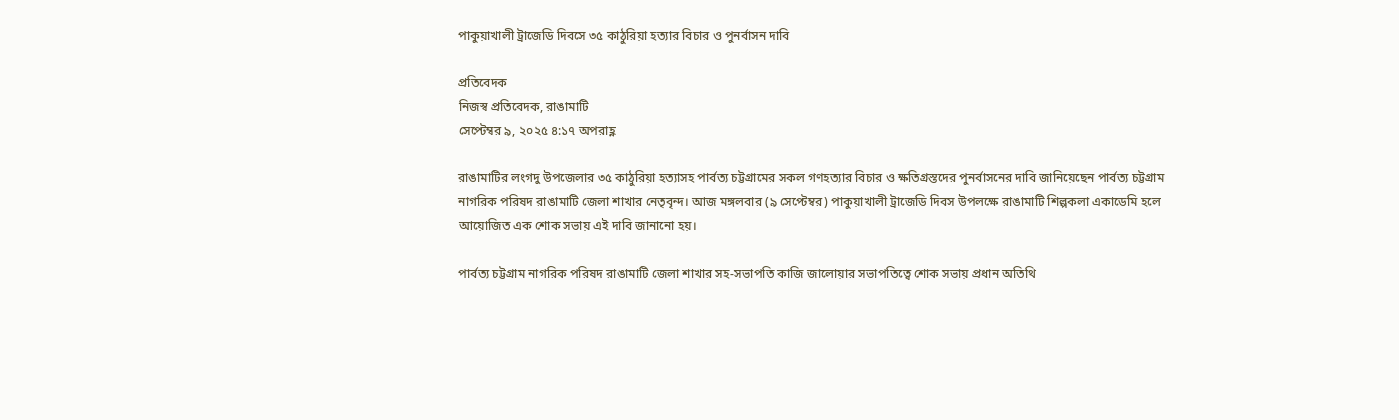পাকুয়াখালী ট্রাজেডি দিবসে ৩৫ কাঠুরিয়া হত্যার বিচার ও পুনর্বাসন দাবি

প্রতিবেদক
নিজস্ব প্রতিবেদক, রাঙামাটি
সেপ্টেম্বর ৯, ২০২৫ ৪:১৭ অপরাহ্ণ

রাঙামাটির লংগদু উপজেলার ৩৫ কাঠুরিয়া হত্যাসহ পার্বত্য চট্টগ্রামের সকল গণহত্যার বিচার ও ক্ষতিগ্রস্তদের পুনর্বাসনের দাবি জানিয়েছেন পার্বত্য চট্টগ্রাম নাগরিক পরিষদ রাঙামাটি জেলা শাখার নেতৃবৃন্দ। আজ মঙ্গলবার (৯ সেপ্টেম্বর) পাকুয়াখালী ট্রাজেডি দিবস উপলক্ষে রাঙামাটি শিল্পকলা একাডেমি হলে আয়োজিত এক শোক সভায় এই দাবি জানানো হয়।

পার্বত্য চট্টগ্রাম নাগরিক পরিষদ রাঙামাটি জেলা শাখার সহ-সভাপতি কাজি জালোয়ার সভাপতিত্বে শোক সভায় প্রধান অতিথি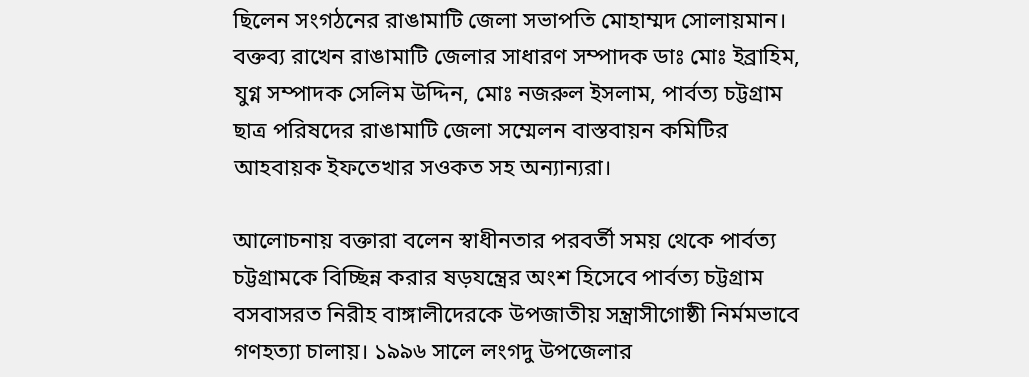ছিলেন সংগঠনের রাঙামাটি জেলা সভাপতি মোহাম্মদ সোলায়মান। বক্তব্য রাখেন রাঙামাটি জেলার সাধারণ সম্পাদক ডাঃ মোঃ ইব্রাহিম, যুগ্ন সম্পাদক সেলিম উদ্দিন, মোঃ নজরুল ইসলাম, পার্বত্য চট্টগ্রাম ছাত্র পরিষদের রাঙামাটি জেলা সম্মেলন বাস্তবায়ন কমিটির আহবায়ক ইফতেখার সওকত সহ অন্যান্যরা।

আলোচনায় বক্তারা বলেন স্বাধীনতার পরবর্তী সময় থেকে পার্বত্য চট্টগ্রামকে বিচ্ছিন্ন করার ষড়যন্ত্রের অংশ হিসেবে পার্বত্য চট্টগ্রাম বসবাসরত নিরীহ বাঙ্গালীদেরকে উপজাতীয় সন্ত্রাসীগোষ্ঠী নির্মমভাবে গণহত্যা চালায়। ১৯৯৬ সালে লংগদু উপজেলার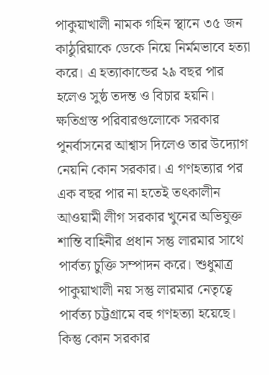পাকুয়াখালী নামক গহিন স্থানে ৩৫ জন কাঠুরিয়াকে ডেকে নিয়ে নির্মমভাবে হত্যা করে। এ হত্যাকান্ডের ২৯ বছর পার হলেও সুষ্ঠ তদন্ত ও বিচার হয়নি। ক্ষতিগ্রস্ত পরিবারগুলোকে সরকার পুনর্বাসনের আশ্বাস দিলেও তার উদ্যোগ নেয়নি কোন সরকার। এ গণহত্যার পর এক বছর পার না হতেই তৎকালীন আওয়ামী লীগ সরকার খুনের অভিযুক্ত শান্তি বাহিনীর প্রধান সন্তু লারমার সাথে পার্বত্য চুক্তি সম্পাদন করে। শুধুমাত্র পাকুয়াখালী নয় সন্তু লারমার নেতৃত্বে পার্বত্য চট্টগ্রামে বহু গণহত্যা হয়েছে। কিন্তু কোন সরকার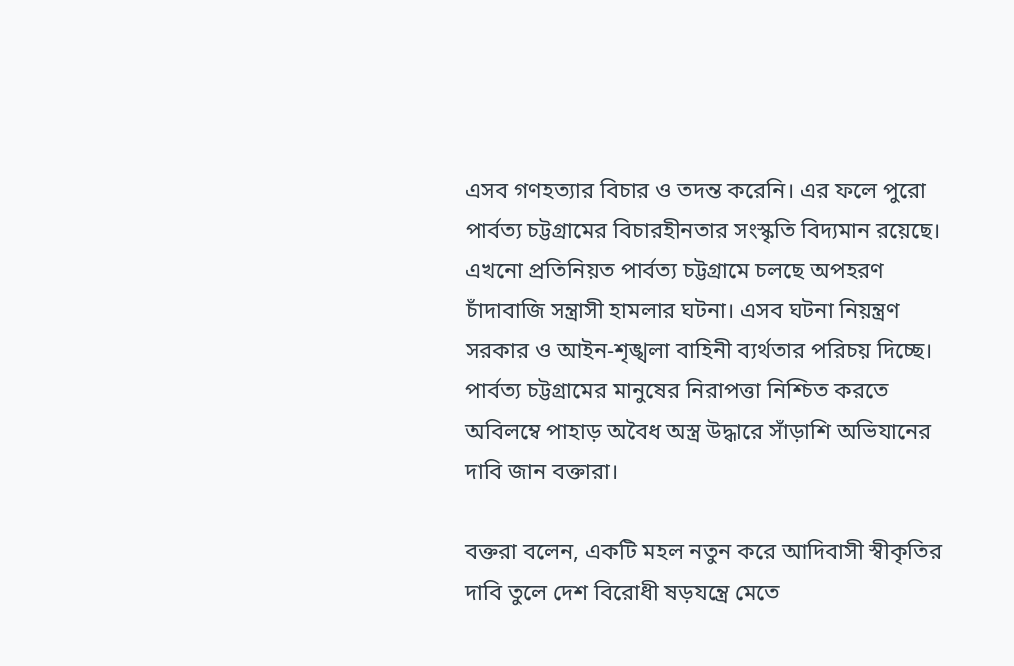এসব গণহত্যার বিচার ও তদন্ত করেনি। এর ফলে পুরো পার্বত্য চট্টগ্রামের বিচারহীনতার সংস্কৃতি বিদ্যমান রয়েছে। এখনো প্রতিনিয়ত পার্বত্য চট্টগ্রামে চলছে অপহরণ চাঁদাবাজি সন্ত্রাসী হামলার ঘটনা। এসব ঘটনা নিয়ন্ত্রণ সরকার ও আইন-শৃঙ্খলা বাহিনী ব্যর্থতার পরিচয় দিচ্ছে। পার্বত্য চট্টগ্রামের মানুষের নিরাপত্তা নিশ্চিত করতে অবিলম্বে পাহাড় অবৈধ অস্ত্র উদ্ধারে সাঁড়াশি অভিযানের দাবি জান বক্তারা।

বক্তরা বলেন, একটি মহল নতুন করে আদিবাসী স্বীকৃতির দাবি তুলে দেশ বিরোধী ষড়যন্ত্রে মেতে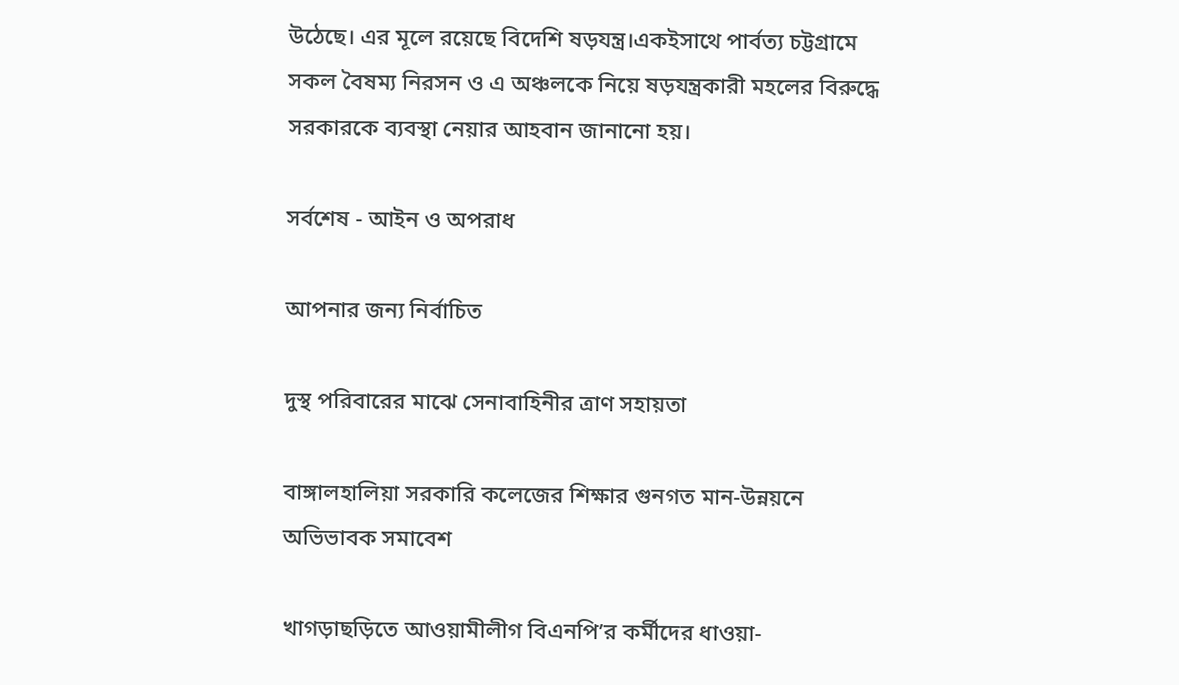উঠেছে। এর মূলে রয়েছে বিদেশি ষড়যন্ত্র।একইসাথে পার্বত্য চট্টগ্রামে সকল বৈষম্য নিরসন ও এ অঞ্চলকে নিয়ে ষড়যন্ত্রকারী মহলের বিরুদ্ধে সরকারকে ব্যবস্থা নেয়ার আহবান জানানো হয়।

সর্বশেষ - আইন ও অপরাধ

আপনার জন্য নির্বাচিত

দুস্থ পরিবারের মাঝে সেনাবাহিনীর ত্রাণ সহায়তা

বাঙ্গালহালিয়া সরকারি কলেজের শিক্ষার গুনগত মান-উন্নয়নে অভিভাবক সমাবেশ

খাগড়াছড়িতে আওয়ামীলীগ বিএনপি’র কর্মীদের ধাওয়া-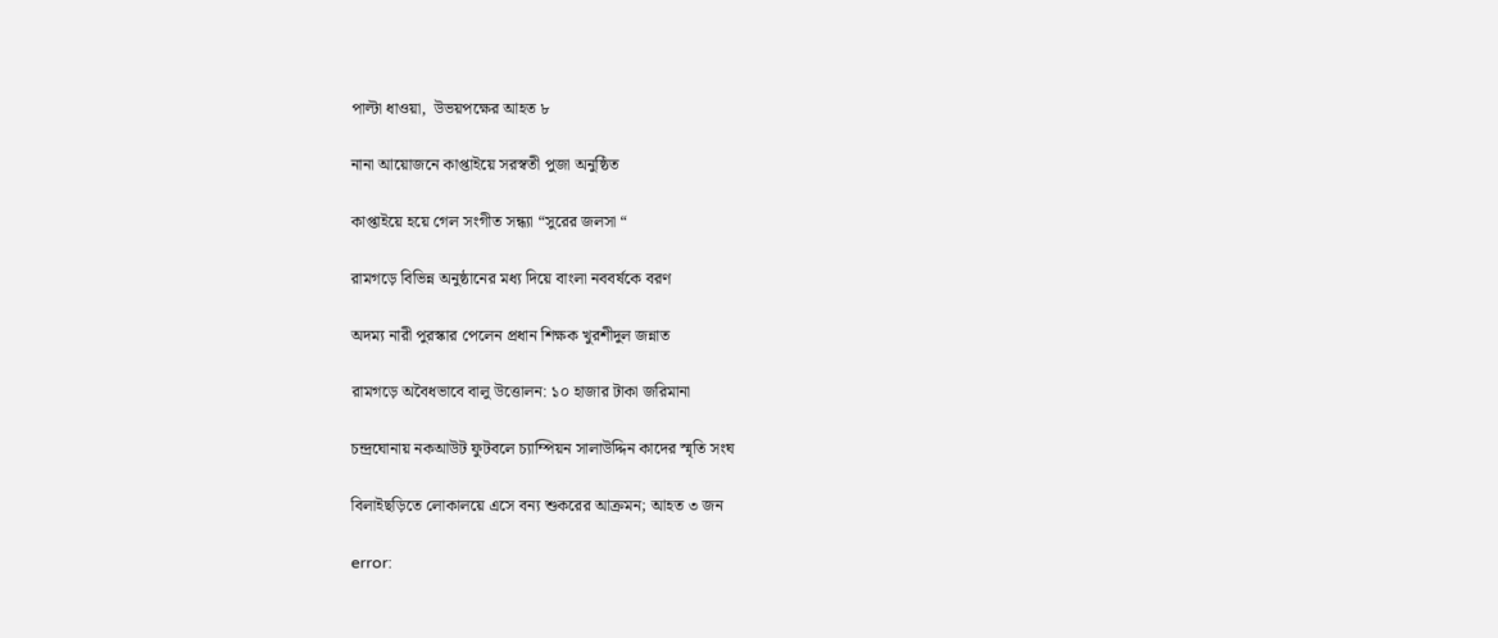পাল্টা ধাওয়া,  উভয়পক্ষের আহত ৮

নানা আয়োজনে কাপ্তাইয়ে সরস্বতী পুজা অনুষ্ঠিত

কাপ্তাইয়ে হয়ে গেল সংগীত সন্ধ্যা “সুরের জলসা “

রামগড়ে বিভিন্ন অনুষ্ঠানের মধ্য দিয়ে বাংলা নববর্ষকে বরণ

অদম্য নারী পুরস্কার পেলেন প্রধান শিক্ষক খুরশীদুল জন্নাত

রামগড়ে অবৈধভাবে বালু উত্তোলন: ১০ হাজার টাকা জরিমানা

চন্দ্রঘোনায় নকআউট ফুটবলে চ্যাম্পিয়ন সালাউদ্দিন কাদের স্মৃতি সংঘ

বিলাইছড়িতে লোকালয়ে এসে বন্য শুকরের আক্রমন; আহত ৩ জন

error: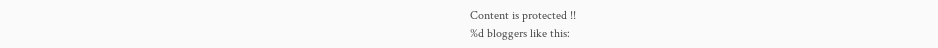Content is protected !!
%d bloggers like this: